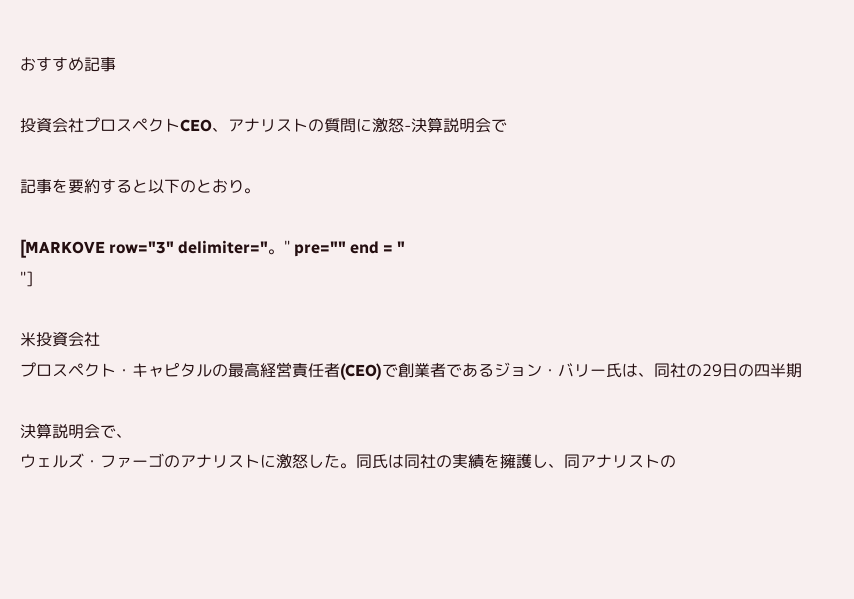おすすめ記事

投資会社プロスペクトCEO、アナリストの質問に激怒-決算説明会で

記事を要約すると以下のとおり。

[MARKOVE row="3" delimiter="。" pre="" end = "
"]

米投資会社
プロスペクト・キャピタルの最高経営責任者(CEO)で創業者であるジョン・バリー氏は、同社の29日の四半期

決算説明会で、
ウェルズ・ファーゴのアナリストに激怒した。同氏は同社の実績を擁護し、同アナリストの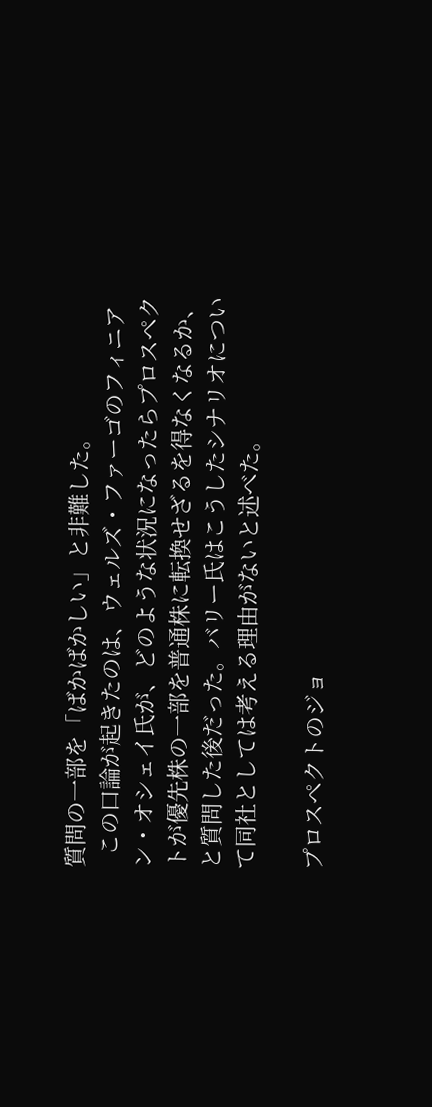質問の一部を「ばかばかしい」と非難した。
  この口論が起きたのは、ウェルズ・ファーゴのフィニアン・オシェイ氏が、どのような状況になったらプロスペクトが優先株の一部を普通株に転換せざるを得なくなるか、と質問した後だった。バリー氏はこうしたシナリオについて同社としては考える理由がないと述べた。

プロスペクトのジョ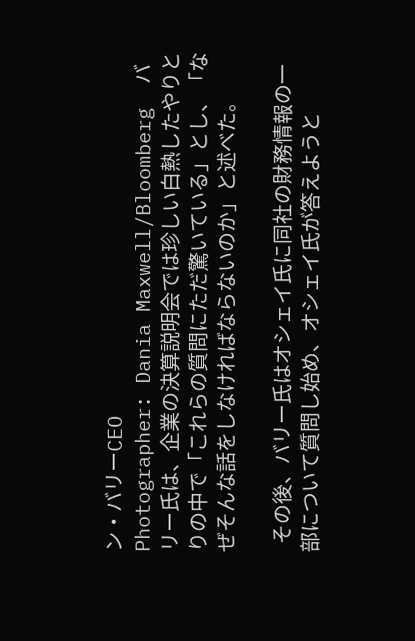ン・バリーCEO
Photographer: Dania Maxwell/Bloomberg  バリー氏は、企業の決算説明会では珍しい白熱したやりとりの中で「これらの質問にただ驚いている」とし、「なぜそんな話をしなければならないのか」と述べた。

  その後、バリー氏はオシェイ氏に同社の財務情報の一部について質問し始め、オシェイ氏が答えようと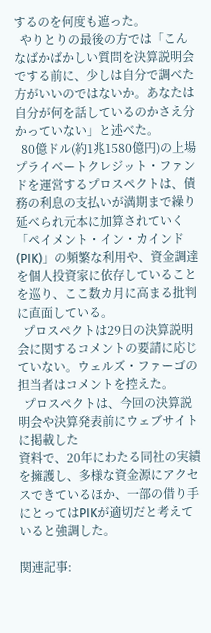するのを何度も遮った。
  やりとりの最後の方では「こんなばかばかしい質問を決算説明会でする前に、少しは自分で調べた方がいいのではないか。あなたは自分が何を話しているのかさえ分かっていない」と述べた。
  80億ドル(約1兆1580億円)の上場
プライベートクレジット・ファンドを運営するプロスペクトは、債務の利息の支払いが満期まで繰り延べられ元本に加算されていく「ペイメント・イン・カインド(PIK)」の頻繁な利用や、資金調達を個人投資家に依存していることを巡り、ここ数カ月に高まる批判に直面している。
  プロスペクトは29日の決算説明会に関するコメントの要請に応じていない。ウェルズ・ファーゴの担当者はコメントを控えた。
  プロスペクトは、今回の決算説明会や決算発表前にウェブサイトに掲載した
資料で、20年にわたる同社の実績を擁護し、多様な資金源にアクセスできているほか、一部の借り手にとってはPIKが適切だと考えていると強調した。

関連記事: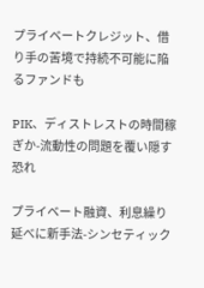プライベートクレジット、借り手の苦境で持続不可能に陥るファンドも

PIK、ディストレストの時間稼ぎか-流動性の問題を覆い隠す恐れ

プライベート融資、利息繰り延べに新手法-シンセティック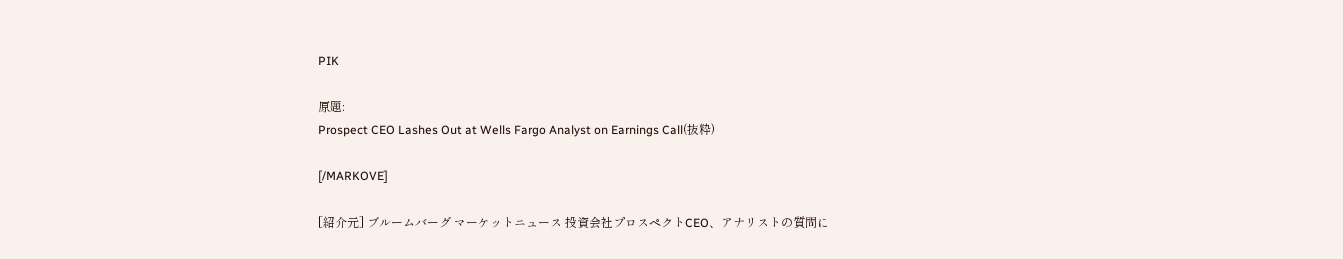PIK

原題:
Prospect CEO Lashes Out at Wells Fargo Analyst on Earnings Call(抜粋)

[/MARKOVE]

[紹介元] ブルームバーグ マーケットニュース 投資会社プロスペクトCEO、アナリストの質問に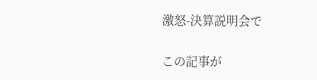激怒-決算説明会で

この記事が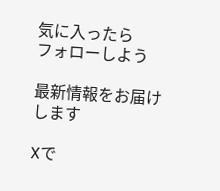気に入ったら
フォローしよう

最新情報をお届けします

Xで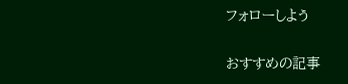フォローしよう

おすすめの記事